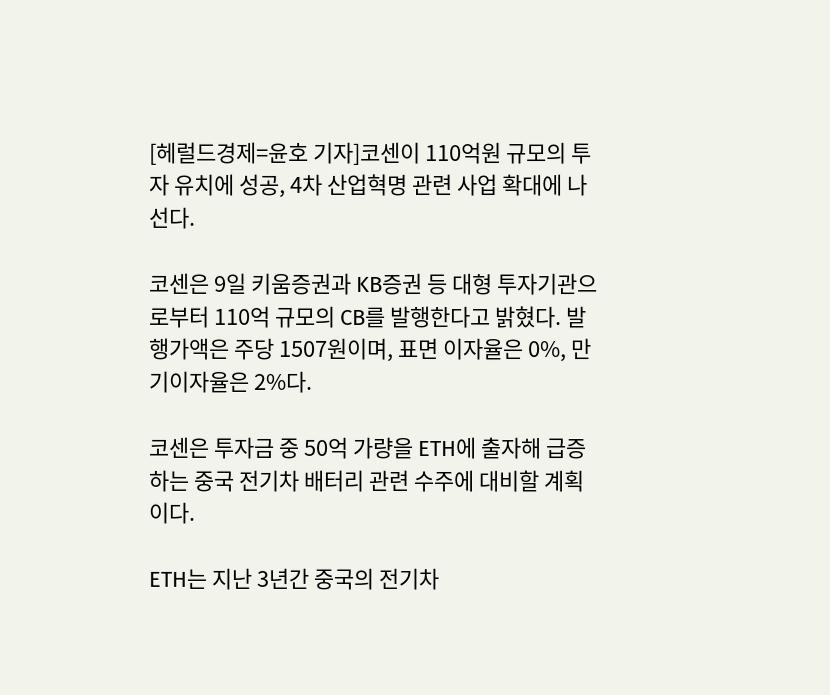[헤럴드경제=윤호 기자]코센이 110억원 규모의 투자 유치에 성공, 4차 산업혁명 관련 사업 확대에 나선다.

코센은 9일 키움증권과 KB증권 등 대형 투자기관으로부터 110억 규모의 CB를 발행한다고 밝혔다. 발행가액은 주당 1507원이며, 표면 이자율은 0%, 만기이자율은 2%다.

코센은 투자금 중 50억 가량을 ETH에 출자해 급증하는 중국 전기차 배터리 관련 수주에 대비할 계획이다.

ETH는 지난 3년간 중국의 전기차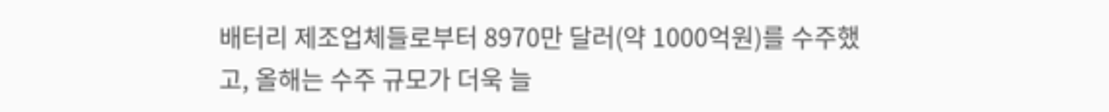배터리 제조업체들로부터 8970만 달러(약 1000억원)를 수주했고, 올해는 수주 규모가 더욱 늘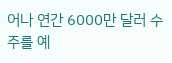어나 연간 6000만 달러 수주를 예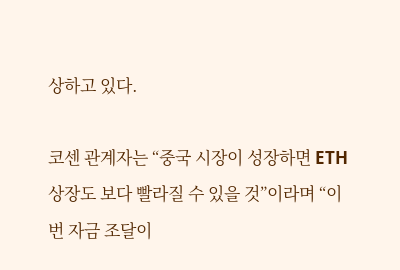상하고 있다.

코센 관계자는 “중국 시장이 성장하면 ETH 상장도 보다 빨라질 수 있을 것”이라며 “이번 자금 조달이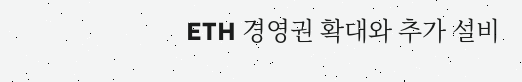ETH 경영권 확대와 추가 설비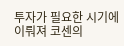투자가 필요한 시기에 이뤄져 코센의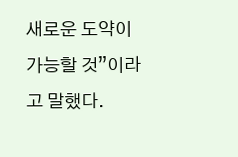새로운 도약이 가능할 것”이라고 말했다.